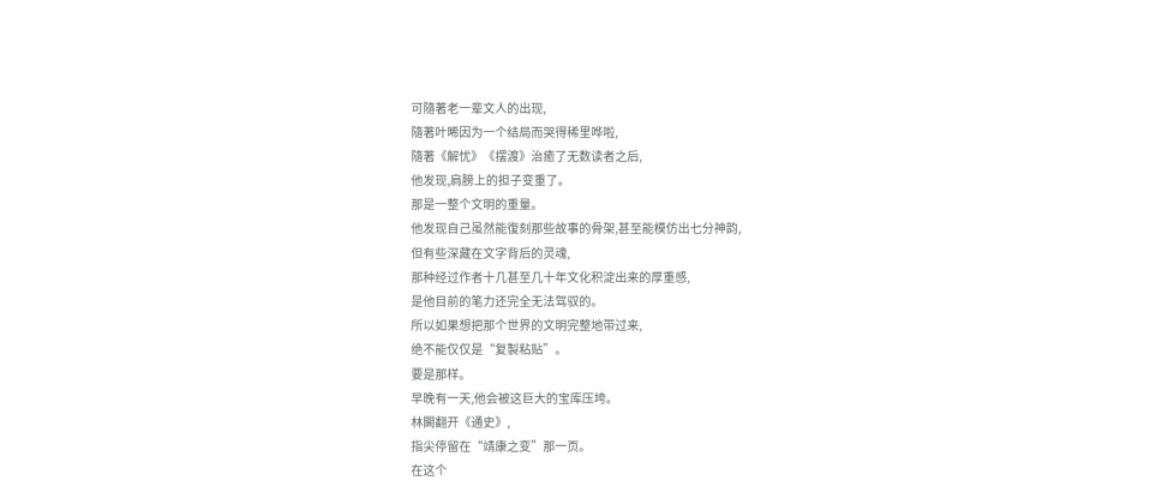可隨著老一辈文人的出现,
隨著叶晞因为一个结局而哭得稀里哗啦,
隨著《解忧》《摆渡》治癒了无数读者之后,
他发现,肩膀上的担子变重了。
那是一整个文明的重量。
他发现自己虽然能復刻那些故事的骨架,甚至能模仿出七分神韵,
但有些深藏在文字背后的灵魂,
那种经过作者十几甚至几十年文化积淀出来的厚重感,
是他目前的笔力还完全无法驾驭的。
所以如果想把那个世界的文明完整地带过来,
绝不能仅仅是“复製粘贴”。
要是那样。
早晚有一天,他会被这巨大的宝库压垮。
林闕翻开《通史》,
指尖停留在“靖康之变”那一页。
在这个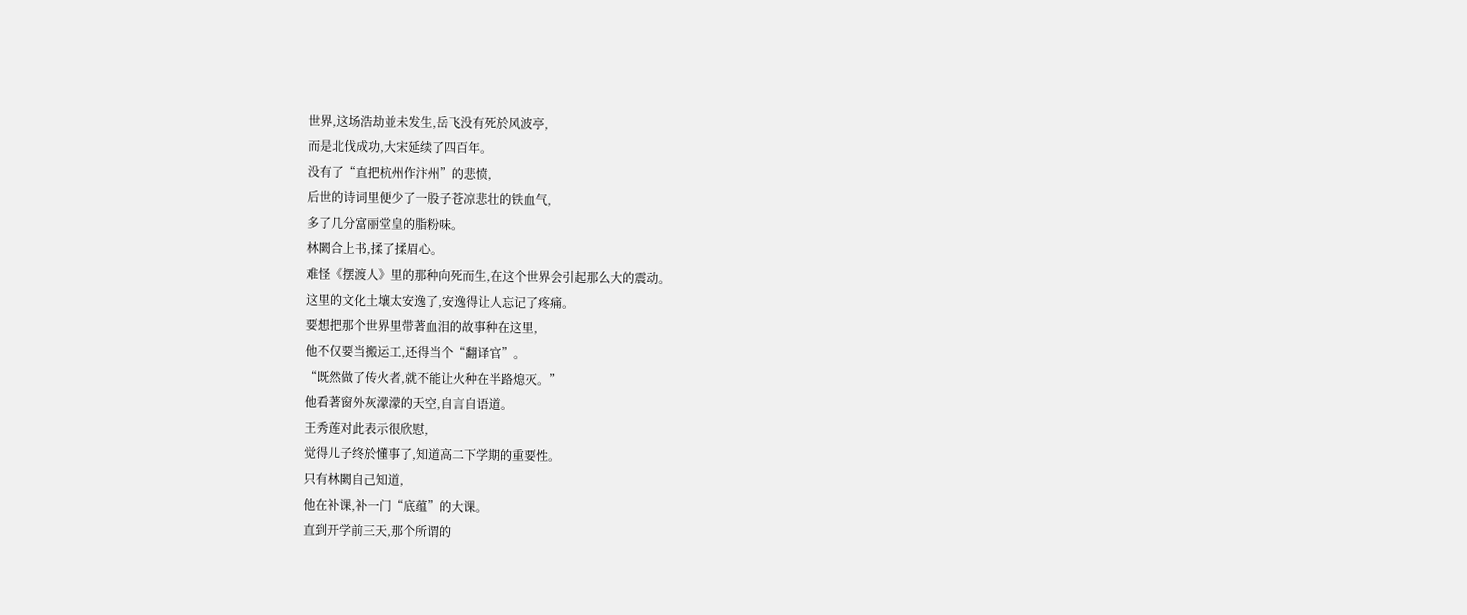世界,这场浩劫並未发生,岳飞没有死於风波亭,
而是北伐成功,大宋延续了四百年。
没有了“直把杭州作汴州”的悲愤,
后世的诗词里便少了一股子苍凉悲壮的铁血气,
多了几分富丽堂皇的脂粉味。
林闕合上书,揉了揉眉心。
难怪《摆渡人》里的那种向死而生,在这个世界会引起那么大的震动。
这里的文化土壤太安逸了,安逸得让人忘记了疼痛。
要想把那个世界里带著血泪的故事种在这里,
他不仅要当搬运工,还得当个“翻译官”。
“既然做了传火者,就不能让火种在半路熄灭。”
他看著窗外灰濛濛的天空,自言自语道。
王秀莲对此表示很欣慰,
觉得儿子终於懂事了,知道高二下学期的重要性。
只有林闕自己知道,
他在补课,补一门“底蕴”的大课。
直到开学前三天,那个所谓的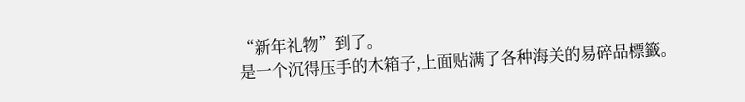“新年礼物”到了。
是一个沉得压手的木箱子,上面贴满了各种海关的易碎品標籤。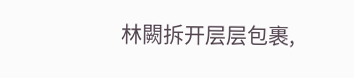林闕拆开层层包裹,